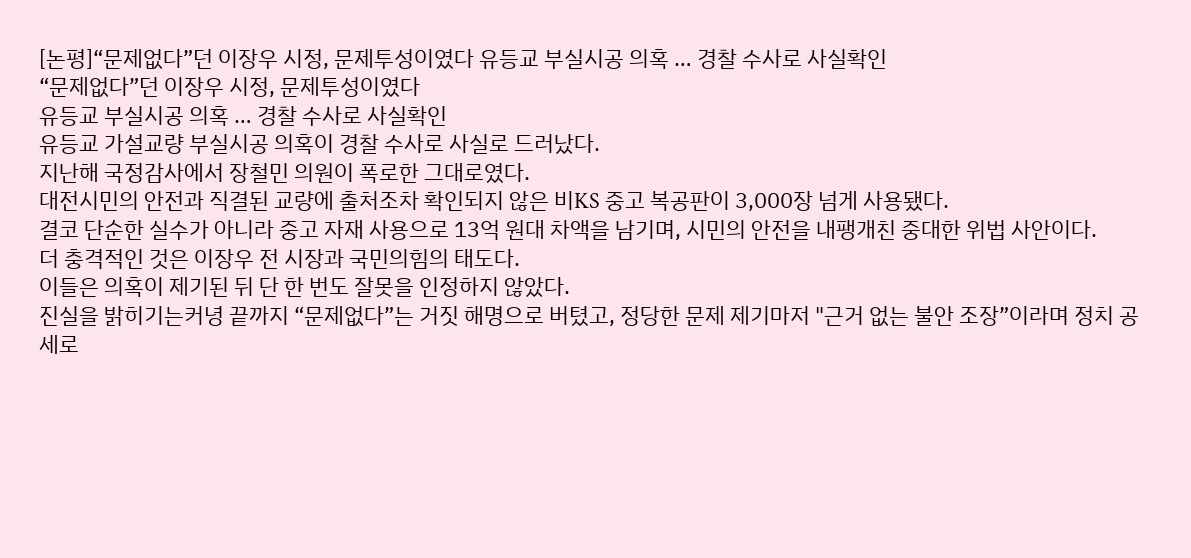[논평]“문제없다”던 이장우 시정, 문제투성이였다 유등교 부실시공 의혹 … 경찰 수사로 사실확인
“문제없다”던 이장우 시정, 문제투성이였다
유등교 부실시공 의혹 … 경찰 수사로 사실확인
유등교 가설교량 부실시공 의혹이 경찰 수사로 사실로 드러났다.
지난해 국정감사에서 장철민 의원이 폭로한 그대로였다.
대전시민의 안전과 직결된 교량에 출처조차 확인되지 않은 비KS 중고 복공판이 3,000장 넘게 사용됐다.
결코 단순한 실수가 아니라 중고 자재 사용으로 13억 원대 차액을 남기며, 시민의 안전을 내팽개친 중대한 위법 사안이다.
더 충격적인 것은 이장우 전 시장과 국민의힘의 태도다.
이들은 의혹이 제기된 뒤 단 한 번도 잘못을 인정하지 않았다.
진실을 밝히기는커녕 끝까지 “문제없다”는 거짓 해명으로 버텼고, 정당한 문제 제기마저 "근거 없는 불안 조장”이라며 정치 공세로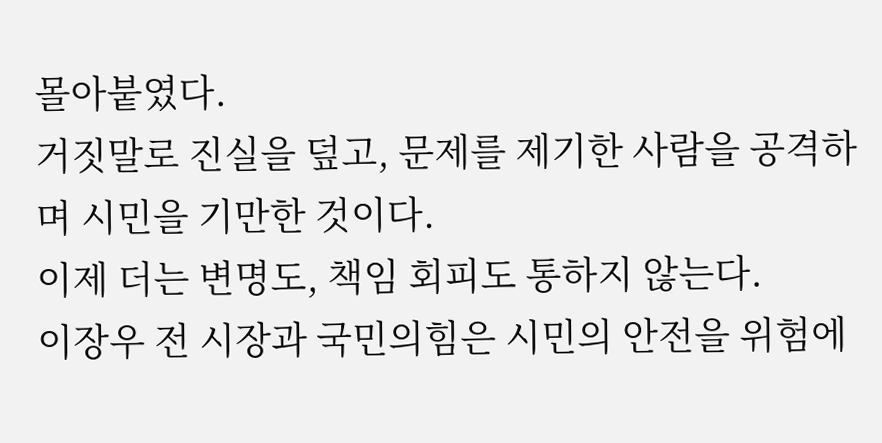몰아붙였다.
거짓말로 진실을 덮고, 문제를 제기한 사람을 공격하며 시민을 기만한 것이다.
이제 더는 변명도, 책임 회피도 통하지 않는다.
이장우 전 시장과 국민의힘은 시민의 안전을 위험에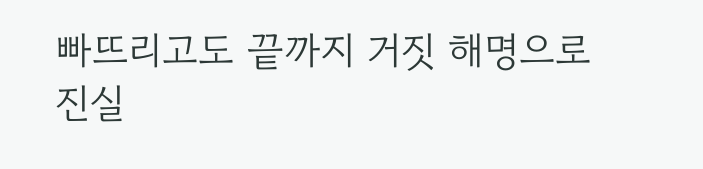빠뜨리고도 끝까지 거짓 해명으로 진실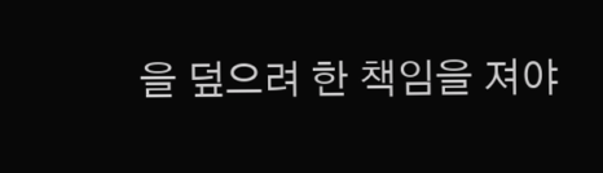을 덮으려 한 책임을 져야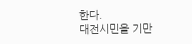한다.
대전시민을 기만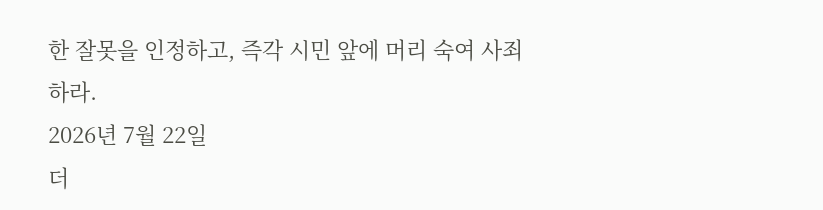한 잘못을 인정하고, 즉각 시민 앞에 머리 숙여 사죄하라.
2026년 7월 22일
더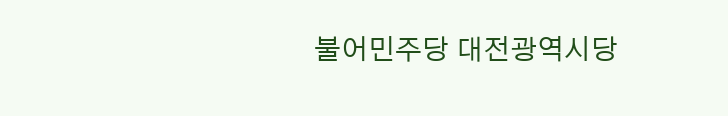불어민주당 대전광역시당